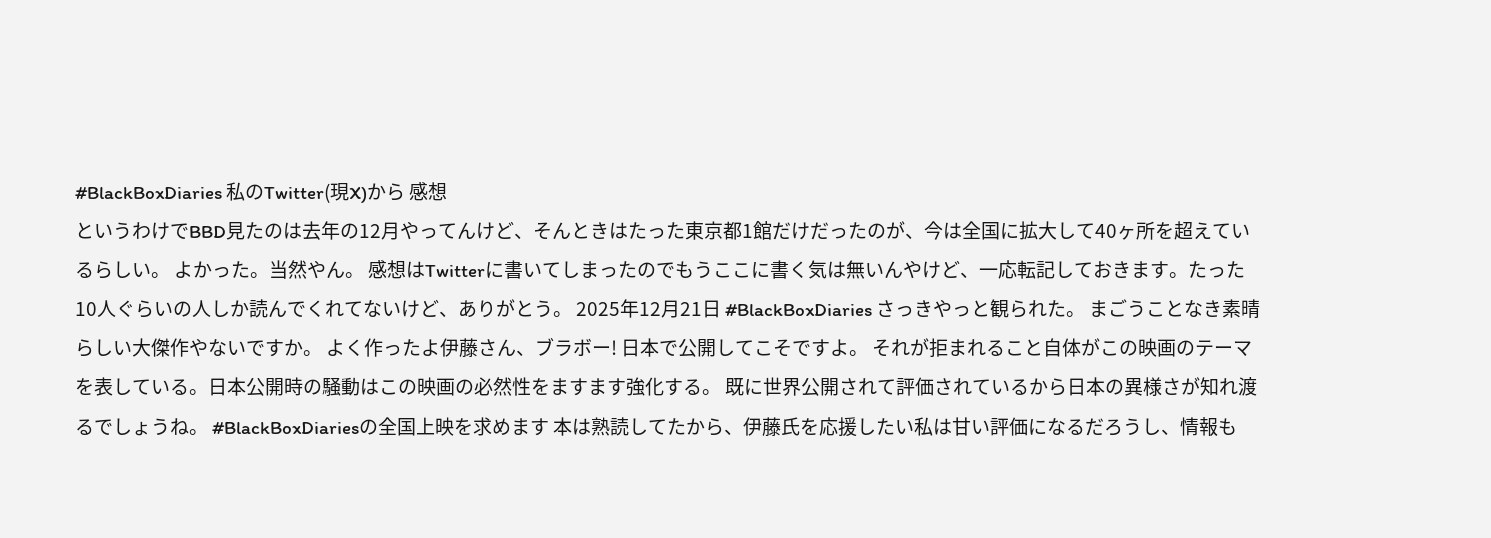#BlackBoxDiaries 私のTwitter(現X)から 感想
というわけでBBD見たのは去年の12月やってんけど、そんときはたった東京都1館だけだったのが、今は全国に拡大して40ヶ所を超えているらしい。 よかった。当然やん。 感想はTwitterに書いてしまったのでもうここに書く気は無いんやけど、一応転記しておきます。たった10人ぐらいの人しか読んでくれてないけど、ありがとう。 2025年12月21日 #BlackBoxDiaries さっきやっと観られた。 まごうことなき素晴らしい大傑作やないですか。 よく作ったよ伊藤さん、ブラボー! 日本で公開してこそですよ。 それが拒まれること自体がこの映画のテーマを表している。日本公開時の騒動はこの映画の必然性をますます強化する。 既に世界公開されて評価されているから日本の異様さが知れ渡るでしょうね。 #BlackBoxDiariesの全国上映を求めます 本は熟読してたから、伊藤氏を応援したい私は甘い評価になるだろうし、情報も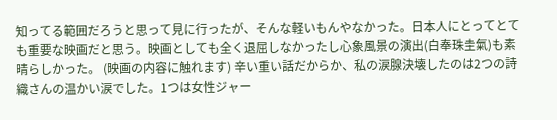知ってる範囲だろうと思って見に行ったが、そんな軽いもんやなかった。日本人にとってとても重要な映画だと思う。映画としても全く退屈しなかったし心象風景の演出(白奉珠圭氣)も素晴らしかった。 (映画の内容に触れます) 辛い重い話だからか、私の涙腺決壊したのは2つの詩織さんの温かい涙でした。1つは女性ジャー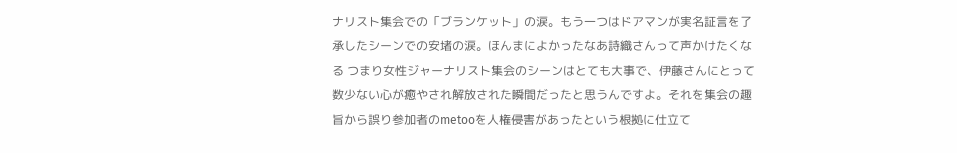ナリスト集会での「ブランケット」の涙。もう一つはドアマンが実名証言を了承したシーンでの安堵の涙。ほんまによかったなあ詩織さんって声かけたくなる つまり女性ジャーナリスト集会のシーンはとても大事で、伊藤さんにとって数少ない心が癒やされ解放された瞬間だったと思うんですよ。それを集会の趣旨から誤り参加者のmetooを人権侵害があったという根拠に仕立て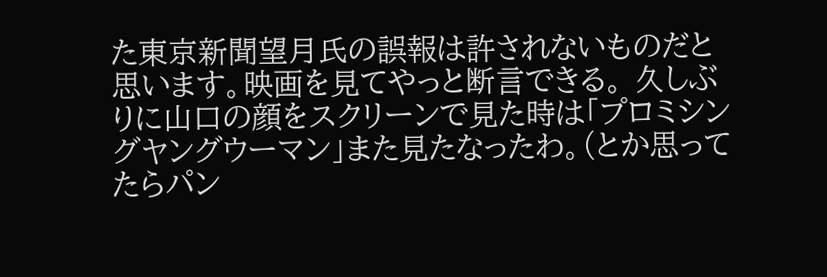た東京新聞望月氏の誤報は許されないものだと思います。映画を見てやっと断言できる。 久しぶりに山口の顔をスクリーンで見た時は「プロミシングヤングウーマン」また見たなったわ。(とか思ってたらパン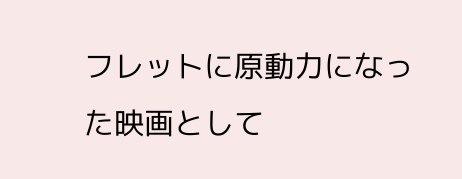フレットに原動力になった映画として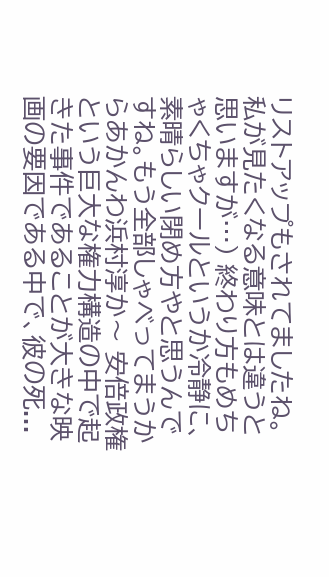リストアップもされてましたね。私が見たくなる意味とは違うと思いますが…) 終わり方もめちゃくちゃクールというか冷静に、素晴らしい閉め方やと思うんですね。もう全部しゃべってまうからあかんわ浜村淳か〜 安倍政権という巨大な権力構造の中で起きた事件であることが大きな映画の要因である中で、彼の死...